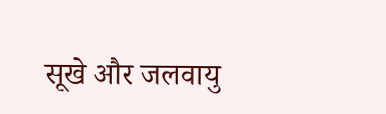सूखे और जलवायु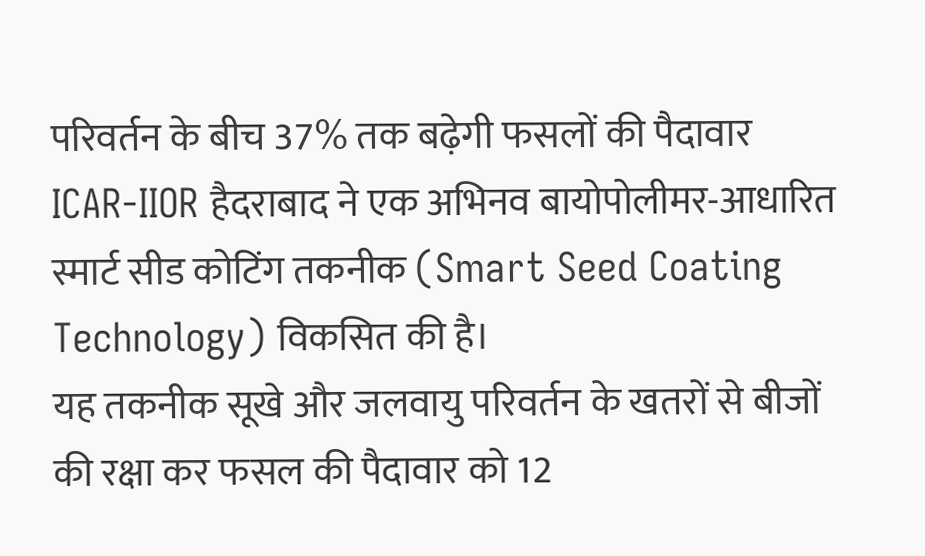परिवर्तन के बीच 37% तक बढ़ेगी फसलों की पैदावार
ICAR-IIOR हैदराबाद ने एक अभिनव बायोपोलीमर-आधारित स्मार्ट सीड कोटिंग तकनीक (Smart Seed Coating Technology) विकसित की है।
यह तकनीक सूखे और जलवायु परिवर्तन के खतरों से बीजों की रक्षा कर फसल की पैदावार को 12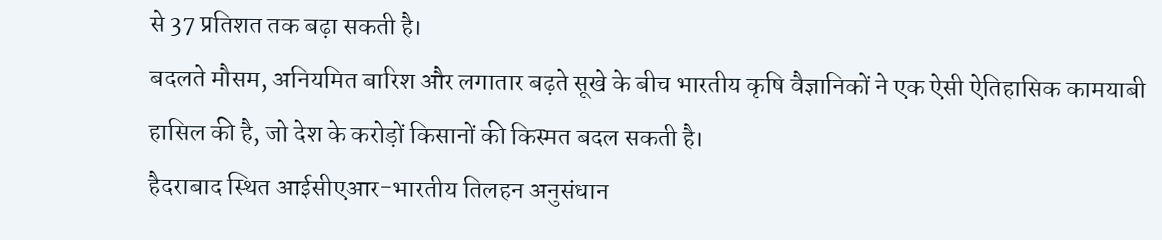से 37 प्रतिशत तक बढ़ा सकती है।
बदलते मौसम, अनियमित बारिश और लगातार बढ़ते सूखे के बीच भारतीय कृषि वैज्ञानिकों ने एक ऐसी ऐतिहासिक कामयाबी हासिल की है, जो देश के करोड़ों किसानों की किस्मत बदल सकती है।
हैदराबाद स्थित आईसीएआर-भारतीय तिलहन अनुसंधान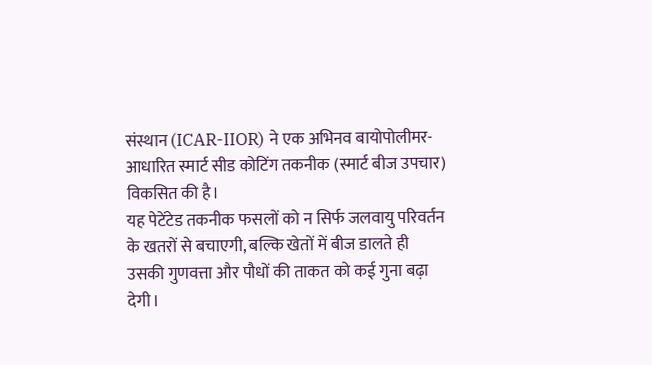संस्थान (ICAR-IIOR) ने एक अभिनव बायोपोलीमर-आधारित स्मार्ट सीड कोटिंग तकनीक (स्मार्ट बीज उपचार) विकसित की है।
यह पेटेंटेड तकनीक फसलों को न सिर्फ जलवायु परिवर्तन के खतरों से बचाएगी, बल्कि खेतों में बीज डालते ही उसकी गुणवत्ता और पौधों की ताकत को कई गुना बढ़ा देगी।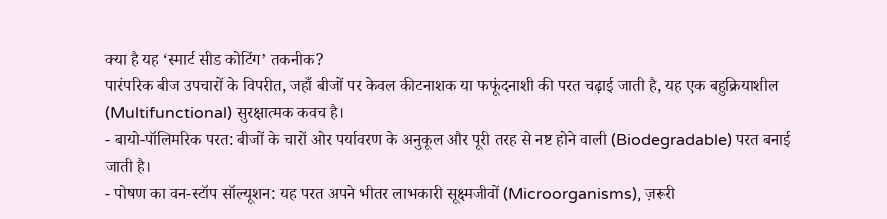क्या है यह ‘स्मार्ट सीड कोटिंग’ तकनीक?
पारंपरिक बीज उपचारों के विपरीत, जहाँ बीजों पर केवल कीटनाशक या फफूंदनाशी की परत चढ़ाई जाती है, यह एक बहुक्रियाशील (Multifunctional) सुरक्षात्मक कवच है।
- बायो-पॉलिमरिक परत: बीजों के चारों ओर पर्यावरण के अनुकूल और पूरी तरह से नष्ट होने वाली (Biodegradable) परत बनाई जाती है।
- पोषण का वन-स्टॉप सॉल्यूशन: यह परत अपने भीतर लाभकारी सूक्ष्मजीवों (Microorganisms), ज़रूरी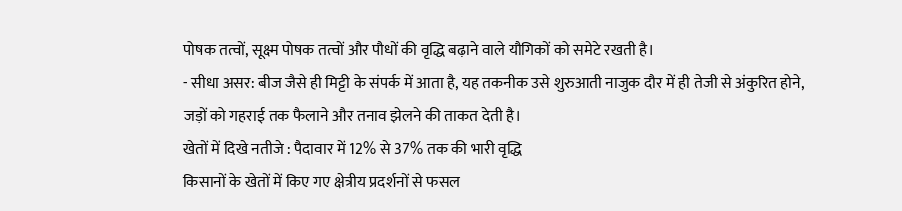पोषक तत्वों, सूक्ष्म पोषक तत्वों और पौधों की वृद्धि बढ़ाने वाले यौगिकों को समेटे रखती है।
- सीधा असर: बीज जैसे ही मिट्टी के संपर्क में आता है, यह तकनीक उसे शुरुआती नाजुक दौर में ही तेजी से अंकुरित होने, जड़ों को गहराई तक फैलाने और तनाव झेलने की ताकत देती है।
खेतों में दिखे नतीजे : पैदावार में 12% से 37% तक की भारी वृद्धि
किसानों के खेतों में किए गए क्षेत्रीय प्रदर्शनों से फसल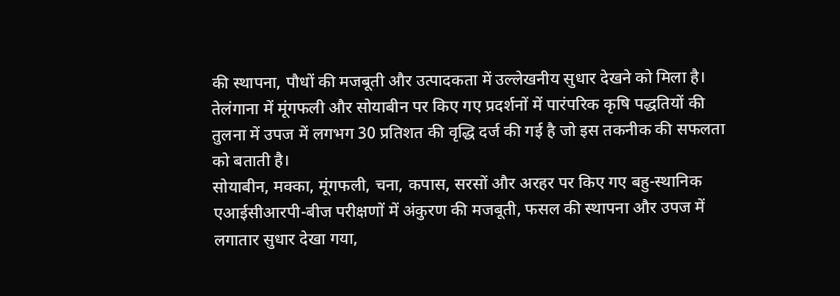की स्थापना, पौधों की मजबूती और उत्पादकता में उल्लेखनीय सुधार देखने को मिला है।
तेलंगाना में मूंगफली और सोयाबीन पर किए गए प्रदर्शनों में पारंपरिक कृषि पद्धतियों की तुलना में उपज में लगभग 30 प्रतिशत की वृद्धि दर्ज की गई है जो इस तकनीक की सफलता को बताती है।
सोयाबीन, मक्का, मूंगफली, चना, कपास, सरसों और अरहर पर किए गए बहु-स्थानिक एआईसीआरपी-बीज परीक्षणों में अंकुरण की मजबूती, फसल की स्थापना और उपज में लगातार सुधार देखा गया,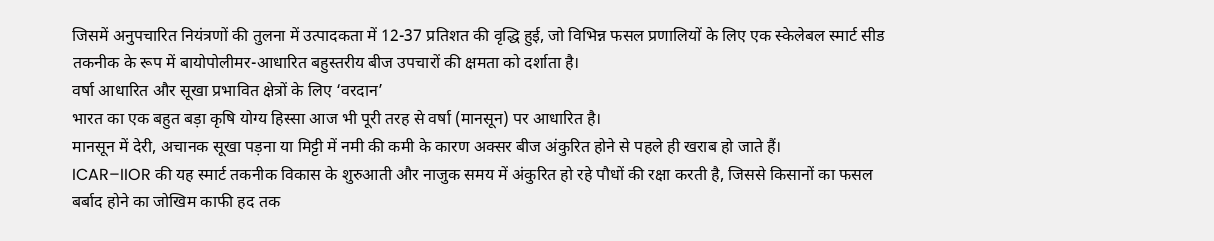जिसमें अनुपचारित नियंत्रणों की तुलना में उत्पादकता में 12-37 प्रतिशत की वृद्धि हुई, जो विभिन्न फसल प्रणालियों के लिए एक स्केलेबल स्मार्ट सीड तकनीक के रूप में बायोपोलीमर-आधारित बहुस्तरीय बीज उपचारों की क्षमता को दर्शाता है।
वर्षा आधारित और सूखा प्रभावित क्षेत्रों के लिए ‘वरदान’
भारत का एक बहुत बड़ा कृषि योग्य हिस्सा आज भी पूरी तरह से वर्षा (मानसून) पर आधारित है।
मानसून में देरी, अचानक सूखा पड़ना या मिट्टी में नमी की कमी के कारण अक्सर बीज अंकुरित होने से पहले ही खराब हो जाते हैं।
ICAR–IIOR की यह स्मार्ट तकनीक विकास के शुरुआती और नाजुक समय में अंकुरित हो रहे पौधों की रक्षा करती है, जिससे किसानों का फसल बर्बाद होने का जोखिम काफी हद तक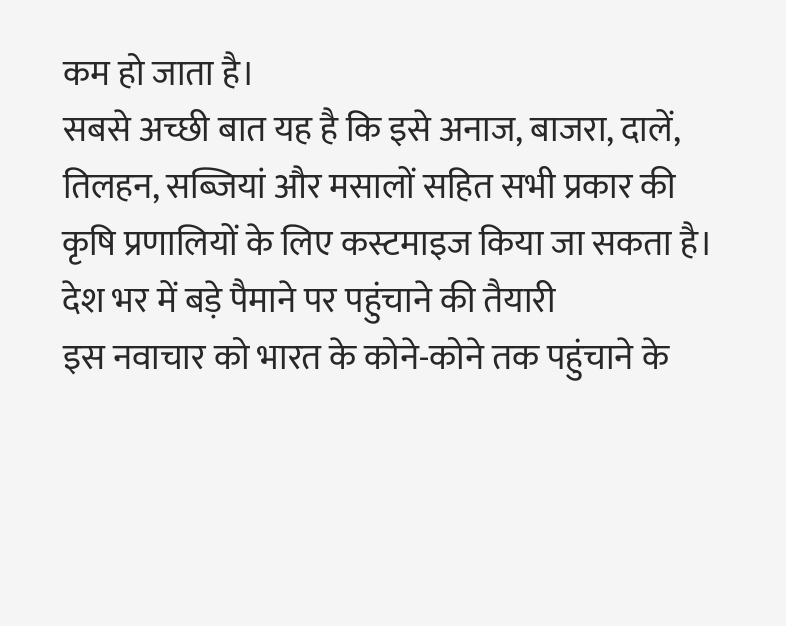कम हो जाता है।
सबसे अच्छी बात यह है कि इसे अनाज, बाजरा, दालें, तिलहन, सब्जियां और मसालों सहित सभी प्रकार की कृषि प्रणालियों के लिए कस्टमाइज किया जा सकता है।
देश भर में बड़े पैमाने पर पहुंचाने की तैयारी
इस नवाचार को भारत के कोने-कोने तक पहुंचाने के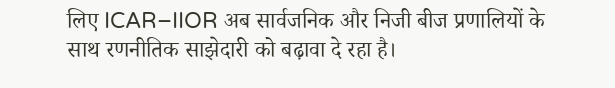लिए ICAR–IIOR अब सार्वजनिक और निजी बीज प्रणालियों के साथ रणनीतिक साझेदारी को बढ़ावा दे रहा है।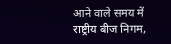आने वाले समय में राष्ट्रीय बीज निगम,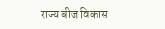राज्य बीज विकास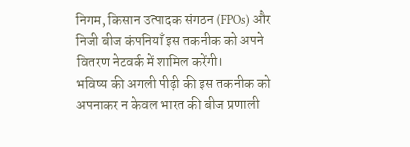निगम, किसान उत्पादक संगठन (FPOs) और निजी बीज कंपनियाँ इस तकनीक को अपने वितरण नेटवर्क में शामिल करेंगी।
भविष्य की अगली पीढ़ी की इस तकनीक को अपनाकर न केवल भारत की बीज प्रणाली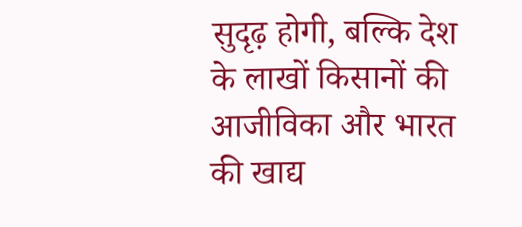सुदृढ़ होगी, बल्कि देश के लाखों किसानों की आजीविका और भारत की खाद्य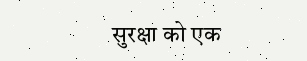सुरक्षा को एक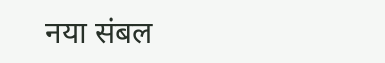नया संबल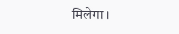मिलेगा।